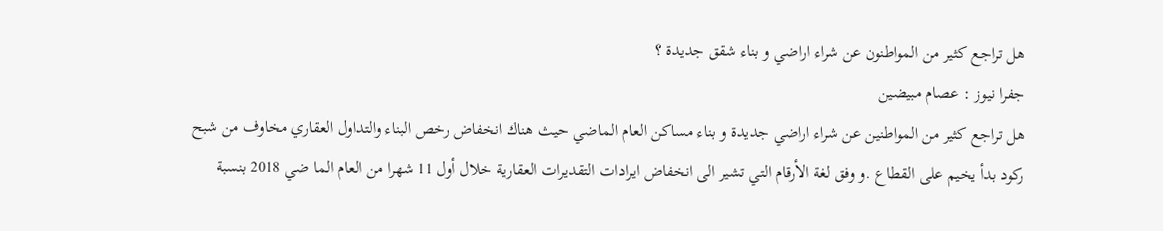هل تراجع كثير من المواطنون عن شراء اراضي و بناء شقق جديدة ؟
جفرا نيوز : عصام مبيضين
هل تراجع كثير من المواطنين عن شراء اراضي جديدة و بناء مساكن العام الماضي حيث هناك انخفاض رخص البناء والتداول العقاري مخاوف من شبح ركود بدأ يخيم على القطاع .و وفق لغة الأرقام التي تشير الى انخفاض ايرادات التقديرات العقارية خلال أول 11 شهرا من العام الما ضي 2018 بنسبة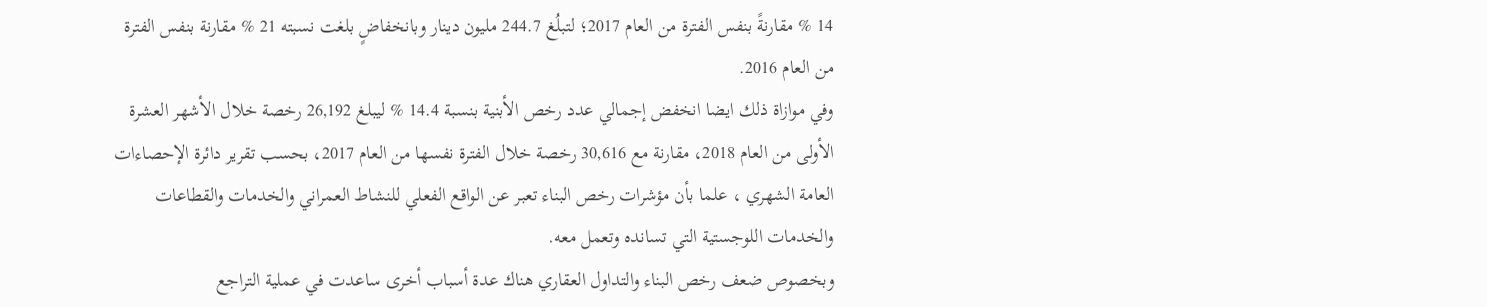14 % مقارنةً بنفس الفترة من العام 2017؛ لتبلُغ 244.7 مليون دينار وبانخفاضٍ بلغت نسبته 21 % مقارنة بنفس الفترة من العام 2016.
وفي موازاة ذلك ايضا انخفض إجمالي عدد رخص الأبنية بنسبة 14.4 % ليبلغ 26,192 رخصة خلال الأشهر العشرة الأولى من العام 2018، مقارنة مع 30,616 رخصة خلال الفترة نفسها من العام 2017، بحسب تقرير دائرة الإحصاءات العامة الشهري ، علما بأن مؤشرات رخص البناء تعبر عن الواقع الفعلي للنشاط العمراني والخدمات والقطاعات والخدمات اللوجستية التي تسانده وتعمل معه.
وبخصوص ضعف رخص البناء والتداول العقاري هناك عدة أسباب أخرى ساعدت في عملية التراجع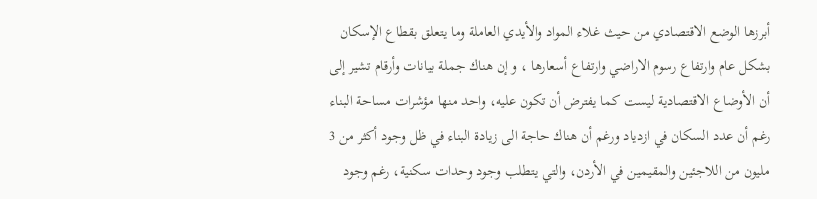أبرزها الوضع الاقتصادي من حيث غلاء المواد والأيدي العاملة وما يتعلق بقطاع الإسكان بشكل عام وارتفاع رسوم الاراضي وارتفاع أسعارها ، و إن هناك جملة بيانات وأرقام تشير إلى أن الأوضاع الاقتصادية ليست كما يفترض أن تكون عليه، واحد منها مؤشرات مساحة البناء رغم أن عدد السكان في ازدياد ورغم أن هناك حاجة الى زيادة البناء في ظل وجود أكثر من 3 مليون من اللاجئين والمقيمين في الأردن، والتي يتطلب وجود وحدات سكنية، رغم وجود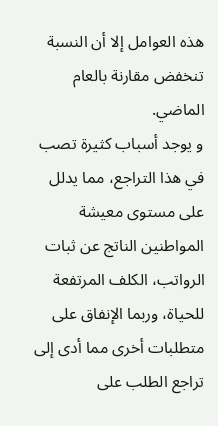هذه العوامل إلا أن النسبة تنخفض مقارنة بالعام الماضي.
و يوجد أسباب كثيرة تصب في هذا التراجع، مما يدلل على مستوى معيشة المواطنين الناتج عن ثبات الرواتب، الكلف المرتفعة للحياة، وربما الإنفاق على متطلبات أخرى مما أدى إلى تراجع الطلب على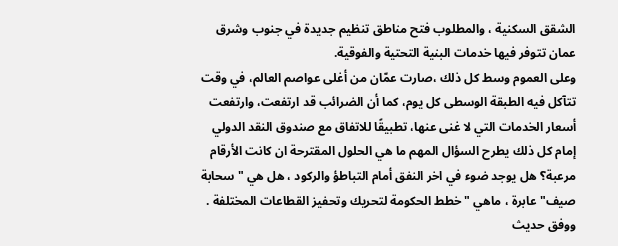الشقق السكنية ، والمطلوب فتح مناطق تنظيم جديدة في جنوب وشرق عمان تتوفر فيها خدمات البنية التحتية والفوقية.
وعلى العموم وسط كل ذلك ،صارت عمّان من أغلى عواصم العالم، في وقت تتآكل فيه الطبقة الوسطى كل يوم، كما أن الضرائب قد ارتفعت، وارتفعت أسعار الخدمات التي لا غنى عنها، تطبيقًا للاتفاق مع صندوق النقد الدولي
إمام كل ذلك يطرح السؤال المهم ما هي الحلول المقترحة ان كانت الأرقام مرعبة؟ هل يوجد ضوء في اخر النفق أمام التباطؤ والركود ، هل هي "سحابة صيف" عابرة ، ماهي "خطط الحكومة لتحريك وتحفيز القطاعات المختلفة .
ووفق حديث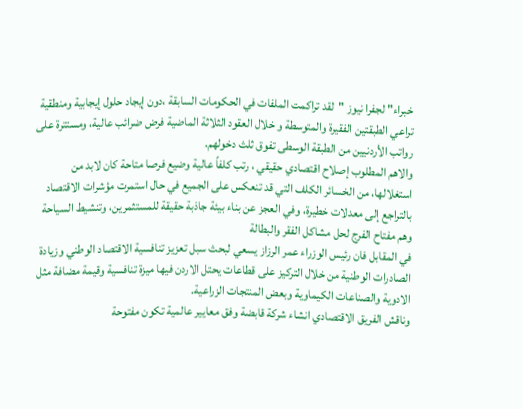خبراء" لجفرا نيوز "لقد تراكمت الملفات في الحكومات السابقة ،دون إيجاد حلول إيجابية ومنطقية تراعي الطبقتين الفقيرة والمتوسطة و خلال العقود الثلاثة الماضية فرض ضرائب عالية، ومستترة على رواتب الأردنيين من الطبقة الوسطى تفوق ثلث دخولهم.
والاهم المطلوب إصلاح اقتصادي حقيقي ، رتب كلفاً عالية وضيع فرصا متاحة كان لابد من استغلالها، من الخسائر الكلف التي قد تنعكس على الجميع في حال استمرت مؤشرات الاقتصاد بالتراجع إلى معدلات خطيرة، وفي العجز عن بناء بيئة جاذبة حقيقة للمستثمرين، وتنشيط السياحة وهم مفتاح الفرج لحل مشاكل الفقر والبطالة
في المقابل فان رئيس الوزراء عمر الرزاز يسعي لبحث سبل تعزيز تنافسية الاقتصاد الوطني وزيادة الصادرات الوطنية من خلال التركيز على قطاعات يحتل الاردن فيها ميزة تنافسية وقيمة مضافة مثل الادوية والصناعات الكيماوية وبعض المنتجات الزراعية.
وناقش الفريق الاقتصادي انشاء شركة قابضة وفق معايير عالمية تكون مفتوحة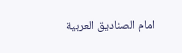امام الصناديق العربية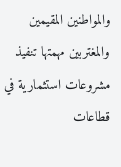والمواطنين المقيمين والمغتربين مهمتها تنفيذ مشروعات استثمارية في قطاعات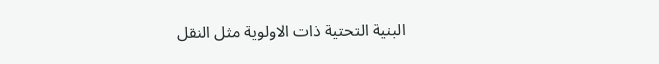البنية التحتية ذات الاولوية مثل النقل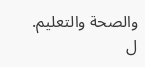والصحة والتعليم.
ل